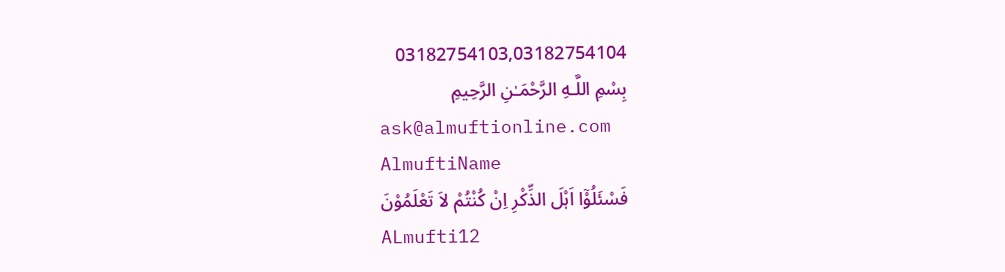03182754103,03182754104
بِسْمِ اللَّـهِ الرَّحْمَـٰنِ الرَّحِيمِ
ask@almuftionline.com
AlmuftiName
فَسْئَلُوْٓا اَہْلَ الذِّکْرِ اِنْ کُنْتُمْ لاَ تَعْلَمُوْنَ
ALmufti12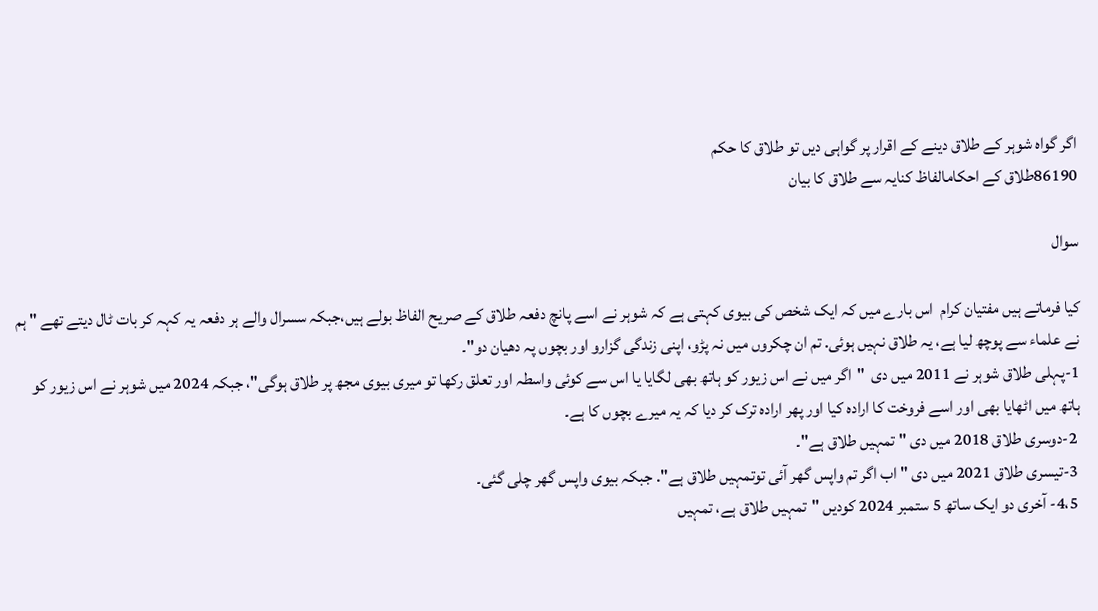اگر گواہ شوہر کے طلاق دینے کے اقرار پر گواہی دیں تو طلاق کا حکم
86190طلاق کے احکامالفاظ کنایہ سے طلاق کا بیان

سوال

کیا فرماتے ہیں مفتیان کرام  اس بارے میں کہ ایک شخص کی بیوی کہتی ہے کہ شوہر نے اسے پانچ دفعہ طلاق کے صریح الفاظ بولے ہیں،جبکہ سسرال والے ہر دفعہ یہ کہہ کر بات ٹال دیتے تھے " ہم نے علماء سے پوچھ لیا ہے، یہ طلاق نہیں ہوئی. تم ان چکروں میں نہ پڑو، اپنی زندگی گزارو اور بچوں پہ دھیان دو"۔
1-پہلی طلاق شوہر نے 2011 میں دی  "اگر میں نے اس زیور کو ہاتھ بھی لگایا یا اس سے کوئی واسطہ اور تعلق رکھا تو میری بیوی مجھ پر طلاق ہوگی"، جبکہ 2024 میں شوہر نے اس زیور کو ہاتھ میں اٹھایا بھی اور اسے فروخت کا ارادہ کیا اور پھر ارادہ ترک کر دیا کہ یہ میرے بچوں کا ہے۔
 2-دوسری طلاق 2018 میں دی " تمہیں طلاق ہے"۔
 3-تیسری طلاق 2021 میں دی " اب اگر تم واپس گھر آئی توتمہیں طلاق ہے". جبکہ بیوی واپس گھر چلی گئی۔
 4،5- آخری دو ایک ساتھ 5 ستمبر 2024 کودیں "تمہیں طلاق ہے، تمہیں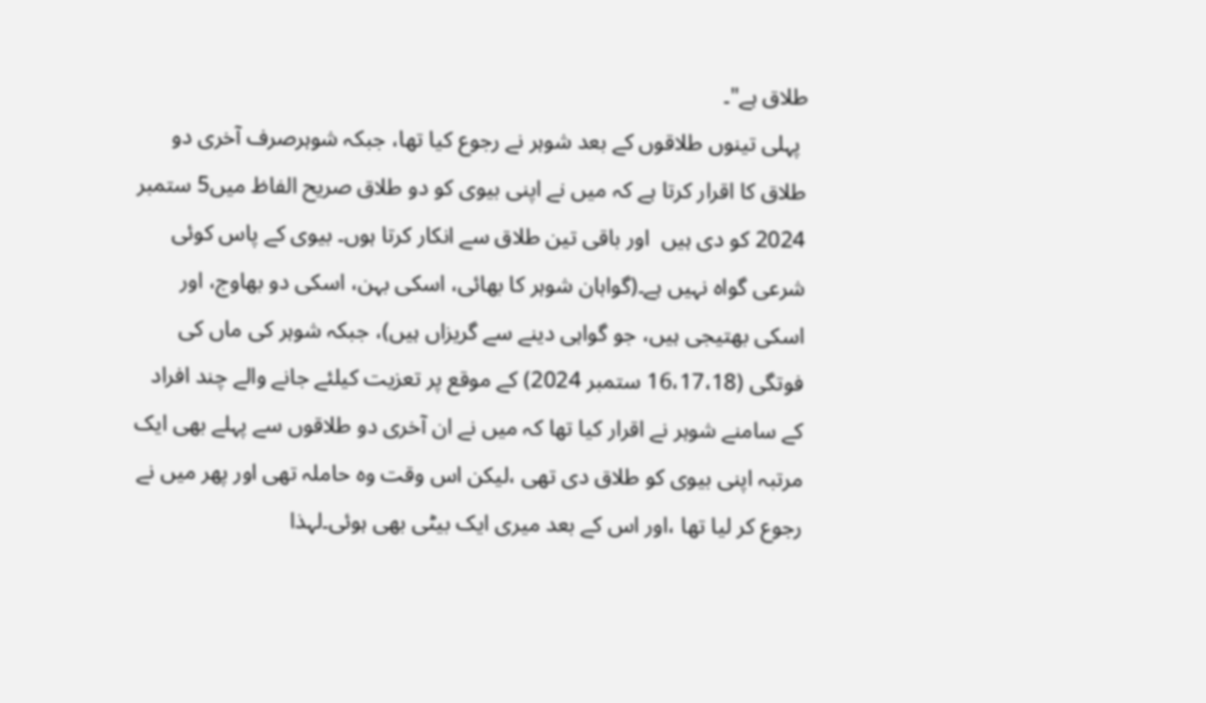طلاق ہے"۔
 پہلی تینوں طلاقوں کے بعد شوہر نے رجوع کیا تھا، جبکہ شوہرصرف آخری دو طلاق کا اقرار کرتا ہے کہ میں نے اپنی بیوی کو دو طلاق صریح الفاظ میں5 ستمبر 2024 کو دی ہیں  اور باقی تین طلاق سے انکار کرتا ہوں۔ بیوی کے پاس کوئی شرعی گواہ نہیں ہے۔(گواہان شوہر کا بھائی، اسکی بہن، اسکی دو بھاوج، اور اسکی بھتیجی ہیں، جو گواہی دینے سے گریزاں ہیں)، جبکہ شوہر کی ماں کی فوتگی (16،17،18 ستمبر 2024) کے موقع پر تعزیت کیلئے جانے والے چند افراد کے سامنے شوہر نے اقرار کیا تھا کہ میں نے ان آخری دو طلاقوں سے پہلے بھی ایک مرتبہ اپنی بیوی کو طلاق دی تھی ،لیکن اس وقت وہ حاملہ تھی اور پھر میں نے رجوع کر لیا تھا ،اور اس کے بعد میری ایک بیٹی بھی ہوئی۔لہذا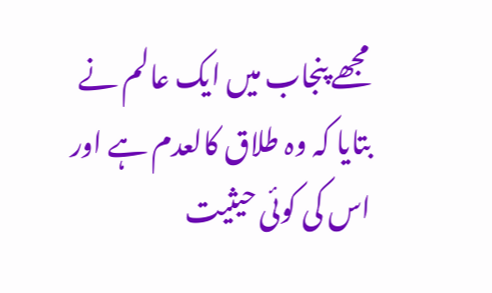مجھے پنجاب میں ایک عالم نے بتایا کہ وہ طلاق کالعدم ہے اور اس کی کوئی حیثیت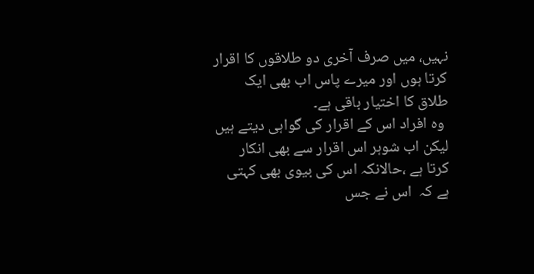نہیں، میں صرف آخری دو طلاقوں کا اقرار کرتا ہوں اور میرے پاس اب بھی ایک طلاق کا اختیار باقی ہے۔
 وہ افراد اس کے اقرار کی گواہی دیتے ہیں لیکن اب شوہر اس اقرار سے بھی انکار کرتا ہے ،حالانکہ اس کی بیوی بھی کہتی ہے کہ  اس نے جس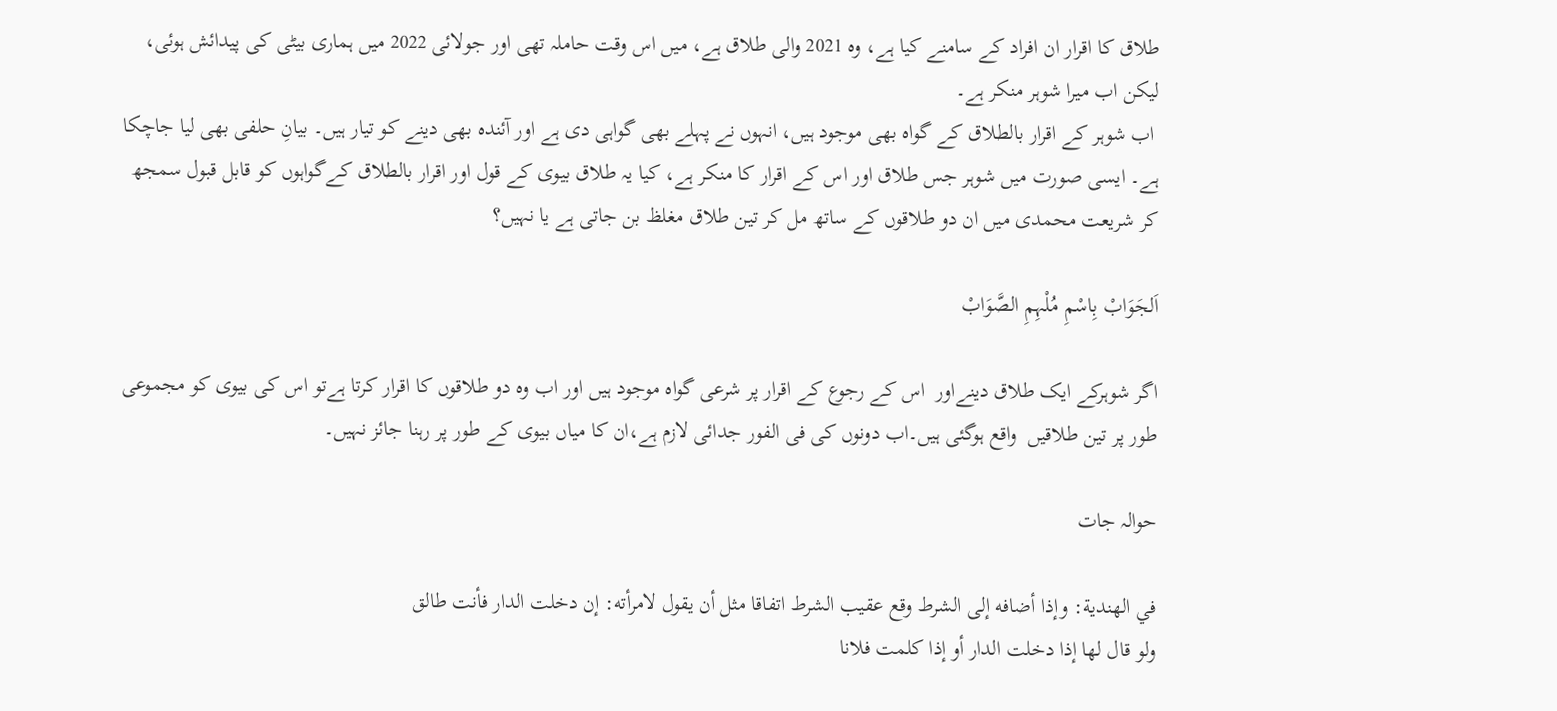طلاق کا اقرار ان افراد کے سامنے کیا ہے، وہ 2021 والی طلاق ہے، میں اس وقت حاملہ تھی اور جولائی 2022 میں ہماری بیٹی کی پیدائش ہوئی، لیکن اب میرا شوہر منکر ہے۔
 اب شوہر کے اقرار بالطلاق کے گواہ بھی موجود ہیں، انہوں نے پہلے بھی گواہی دی ہے اور آئندہ بھی دینے کو تیار ہیں۔ بیانِ حلفی بھی لیا جاچکا ہے۔ ایسی صورت میں شوہر جس طلاق اور اس کے اقرار کا منکر ہے، کیا یہ طلاق بیوی کے قول اور اقرار بالطلاق کےگواہوں کو قابل قبول سمجھ کر شریعت محمدی میں ان دو طلاقوں کے ساتھ مل کر تین طلاق مغلظ بن جاتی ہے یا نہیں؟

اَلجَوَابْ بِاسْمِ مُلْہِمِ الصَّوَابْ

اگر شوہرکے ایک طلاق دینےاور  اس کے رجوع کے اقرار پر شرعی گواہ موجود ہیں اور اب وہ دو طلاقوں کا اقرار کرتا ہےتو اس کی بیوی کو مجموعی طور پر تین طلاقیں  واقع ہوگئی ہیں۔اب دونوں کی فی الفور جدائی لازم ہے،ان کا میاں بیوی کے طور پر رہنا جائز نہیں۔

حوالہ جات

في الهندية: وإذا أضافه إلى الشرط وقع عقيب الشرط اتفاقا مثل أن يقول لامرأته: إن دخلت الدار فأنت طالق
ولو قال لها إذا دخلت الدار أو إذا كلمت فلانا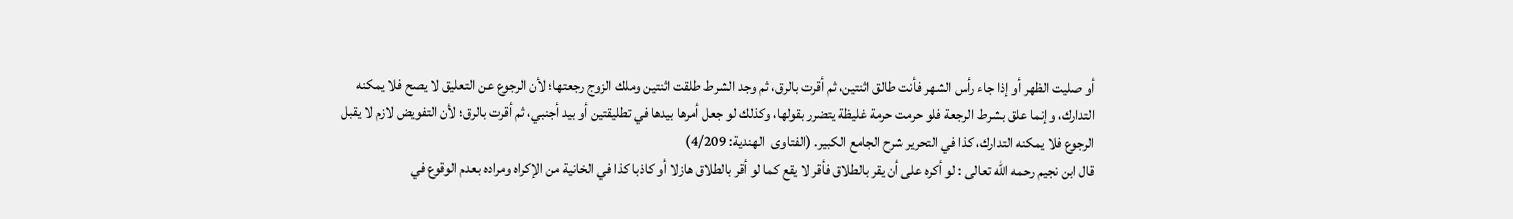أو صليت الظهر أو إذا جاء رأس الشهر فأنت طالق اثنتين، ثم أقرت بالرق، ثم وجد الشرط طلقت اثنتين وملك الزوج رجعتها؛ لأن الرجوع عن التعليق لا يصح فلا يمكنه التدارك، وإنما علق بشرط الرجعة فلو حرمت حرمة غليظة يتضرر بقولها، وكذلك لو جعل أمرها بيدها في تطليقتين أو بيد أجنبي، ثم أقرت بالرق؛ لأن التفويض لازم لا يقبل الرجوع فلا يمكنه التدارك، كذا في التحرير شرح الجامع الكبير. (الفتاوى  الهندية: 4/209)
قال ابن نجيم رحمه الله تعالى : لو أكره على أن يقر بالطلاق فأقر لا يقع كما لو أقر بالطلاق هازلا أو كاذبا كذا في الخانية من الإكراه ومراده بعدم الوقوع في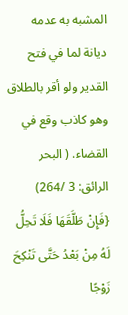المشبه به عدمه ديانة لما في فتح القدير ولو أقر بالطلاق وهو كاذب وقع في القضاء. ( البحر الرائق: 3 /264)
{فَإِنْ طَلَّقَهَا فَلَا تَحِلُّ لَهُ مِنْ بَعْدُ حَتَّى تَنْكِحَ زَوْجًا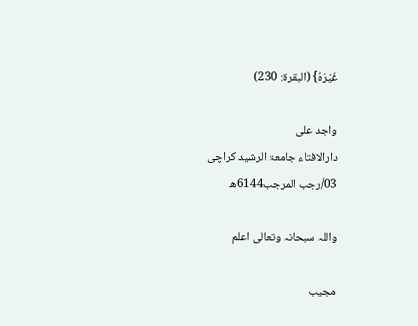غَيْرَهُ} (البقرة: 230)

واجد علی
دارالافتاء جامعۃ الرشید کراچی
03/رجب المرجب6144ھ

واللہ سبحانہ وتعالی اعلم

مجیب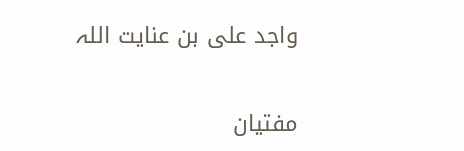واجد علی بن عنایت اللہ

مفتیان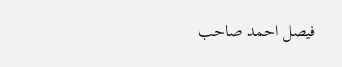فیصل احمد صاحب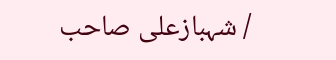/ شہبازعلی صاحب